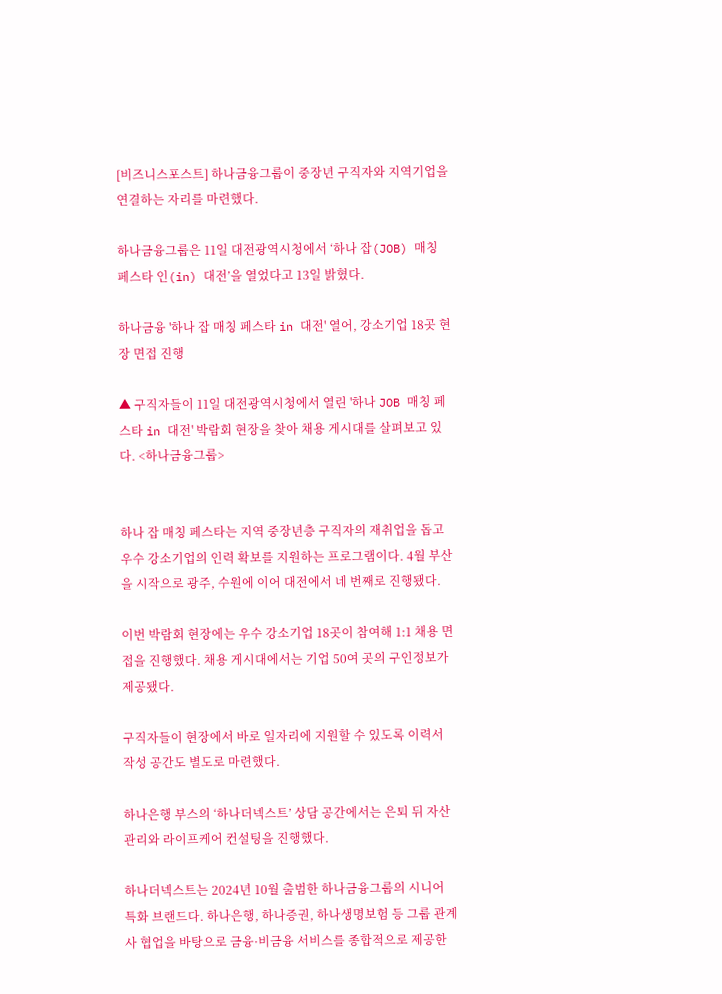[비즈니스포스트] 하나금융그룹이 중장년 구직자와 지역기업을 연결하는 자리를 마련했다.

하나금융그룹은 11일 대전광역시청에서 ‘하나 잡(JOB) 매칭 페스타 인(in) 대전’을 열었다고 13일 밝혔다.

하나금융 '하나 잡 매칭 페스타 in 대전' 열어, 강소기업 18곳 현장 면접 진행

▲ 구직자들이 11일 대전광역시청에서 열린 '하나 JOB 매칭 페스타 in 대전' 박람회 현장을 찾아 채용 게시대를 살펴보고 있다. <하나금융그룹>


하나 잡 매칭 페스타는 지역 중장년층 구직자의 재취업을 돕고 우수 강소기업의 인력 확보를 지원하는 프로그램이다. 4월 부산을 시작으로 광주, 수원에 이어 대전에서 네 번째로 진행됐다.

이번 박람회 현장에는 우수 강소기업 18곳이 참여해 1:1 채용 면접을 진행했다. 채용 게시대에서는 기업 50여 곳의 구인정보가 제공됐다.

구직자들이 현장에서 바로 일자리에 지원할 수 있도록 이력서 작성 공간도 별도로 마련했다.

하나은행 부스의 ‘하나더넥스트’ 상담 공간에서는 은퇴 뒤 자산관리와 라이프케어 컨설팅을 진행했다.

하나더넥스트는 2024년 10월 출범한 하나금융그룹의 시니어 특화 브랜드다. 하나은행, 하나증권, 하나생명보험 등 그룹 관계사 협업을 바탕으로 금융·비금융 서비스를 종합적으로 제공한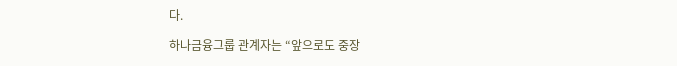다.

하나금융그룹 관계자는 “앞으로도 중장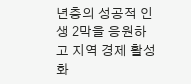년층의 성공적 인생 2막을 응원하고 지역 경제 활성화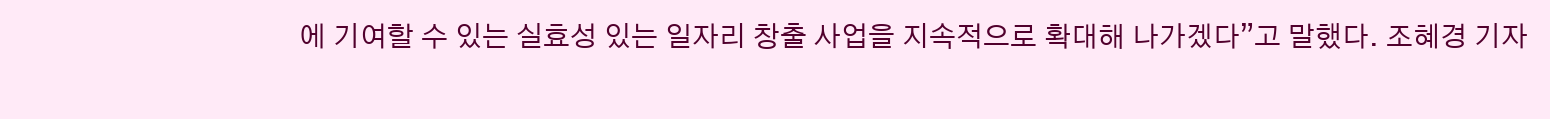에 기여할 수 있는 실효성 있는 일자리 창출 사업을 지속적으로 확대해 나가겠다”고 말했다. 조혜경 기자